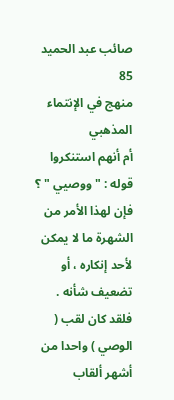صائب عبد الحميد
85
منهج في الإنتماء المذهبي
أم أنهم استنكروا قوله : " ووصيي " ؟ فإن لهذا الأمر من الشهرة ما لا يمكن لأحد إنكاره ، أو تضعيف شأنه . فلقد كان لقب ( الوصي ) واحدا من أشهر ألقاب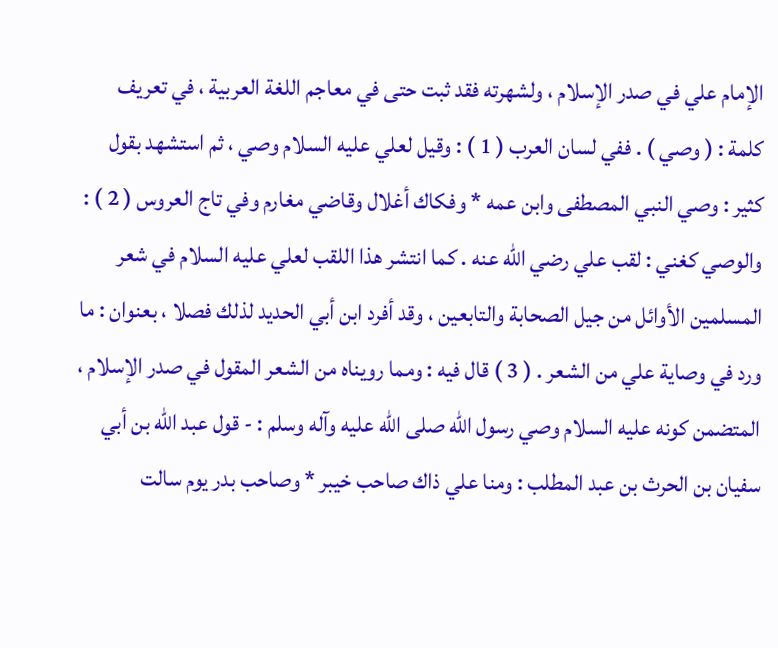الإمام علي في صدر الإسلام ، ولشهرته فقد ثبت حتى في معاجم اللغة العربية ، في تعريف كلمة : ( وصي ) . ففي لسان العرب ( 1 ) : وقيل لعلي عليه السلام وصي ، ثم استشهد بقول كثير : وصي النبي المصطفى وابن عمه * وفكاك أغلال وقاضي مغارم وفي تاج العروس ( 2 ) : والوصي كغني : لقب علي رضي الله عنه . كما انتشر هذا اللقب لعلي عليه السلام في شعر المسلمين الأوائل من جيل الصحابة والتابعين ، وقد أفرد ابن أبي الحديد لذلك فصلا ، بعنوان : ما ورد في وصاية علي من الشعر . ( 3 ) قال فيه : ومما رويناه من الشعر المقول في صدر الإسلام ، المتضمن كونه عليه السلام وصي رسول الله صلى الله عليه وآله وسلم : - قول عبد الله بن أبي سفيان بن الحرث بن عبد المطلب : ومنا علي ذاك صاحب خيبر * وصاحب بدر يوم سالت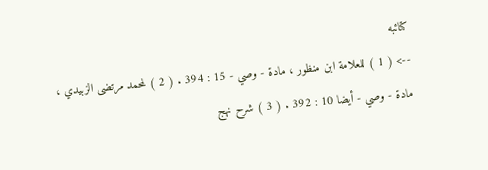كتائبه
--> ( 1 ) للعلامة ابن منظور ، مادة - وصي - 15 : 394 . ( 2 ) لمحمد مرتضى الزبيدي ، مادة - وصي - أيضا 10 : 392 . ( 3 ) شرح نهج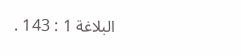البلاغة 1 : 143 .